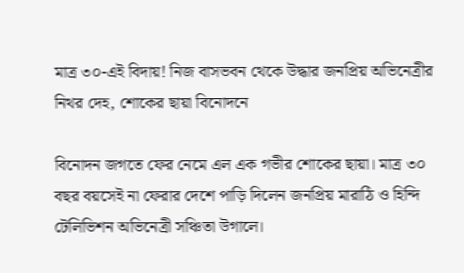মাত্র ৩০-এই বিদায়! নিজ বাসভবন থেকে উদ্ধার জনপ্রিয় অভিনেত্রীর নিথর দেহ, শোকের ছায়া বিনোদনে

বিনোদন জগতে ফের নেমে এল এক গভীর শোকের ছায়া। মাত্র ৩০ বছর বয়সেই না ফেরার দেশে পাড়ি দিলেন জনপ্রিয় মারাঠি ও হিন্দি টেলিভিশন অভিনেত্রী সঞ্চিতা উগালে।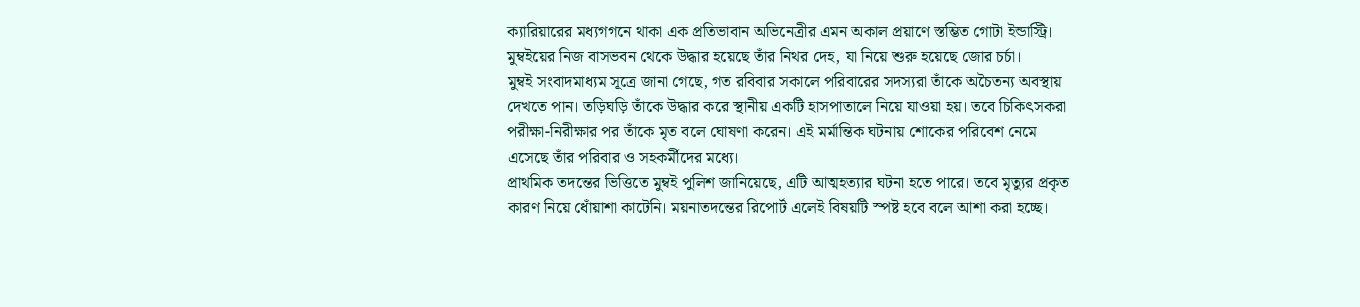ক্যারিয়ারের মধ্যগগনে থাকা এক প্রতিভাবান অভিনেত্রীর এমন অকাল প্রয়াণে স্তম্ভিত গোটা ইন্ডাস্ট্রি। মুম্বইয়ের নিজ বাসভবন থেকে উদ্ধার হয়েছে তাঁর নিথর দেহ, যা নিয়ে শুরু হয়েছে জোর চর্চা।
মুম্বই সংবাদমাধ্যম সূত্রে জানা গেছে, গত রবিবার সকালে পরিবারের সদস্যরা তাঁকে অচৈতন্য অবস্থায় দেখতে পান। তড়িঘড়ি তাঁকে উদ্ধার করে স্থানীয় একটি হাসপাতালে নিয়ে যাওয়া হয়। তবে চিকিৎসকরা পরীক্ষা-নিরীক্ষার পর তাঁকে মৃত বলে ঘোষণা করেন। এই মর্মান্তিক ঘটনায় শোকের পরিবেশ নেমে এসেছে তাঁর পরিবার ও সহকর্মীদের মধ্যে।
প্রাথমিক তদন্তের ভিত্তিতে মুম্বই পুলিশ জানিয়েছে, এটি আত্মহত্যার ঘটনা হতে পারে। তবে মৃত্যুর প্রকৃত কারণ নিয়ে ধোঁয়াশা কাটেনি। ময়নাতদন্তের রিপোর্ট এলেই বিষয়টি স্পষ্ট হবে বলে আশা করা হচ্ছে।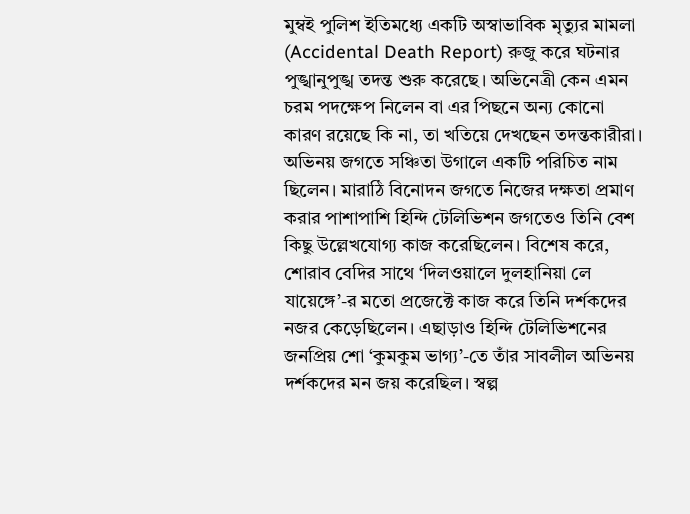মুম্বই পুলিশ ইতিমধ্যে একটি অস্বাভাবিক মৃত্যুর মামলা (Accidental Death Report) রুজু করে ঘটনার পুঙ্খানুপুঙ্খ তদন্ত শুরু করেছে। অভিনেত্রী কেন এমন চরম পদক্ষেপ নিলেন বা এর পিছনে অন্য কোনো কারণ রয়েছে কি না, তা খতিয়ে দেখছেন তদন্তকারীরা।
অভিনয় জগতে সঞ্চিতা উগালে একটি পরিচিত নাম ছিলেন। মারাঠি বিনোদন জগতে নিজের দক্ষতা প্রমাণ করার পাশাপাশি হিন্দি টেলিভিশন জগতেও তিনি বেশ কিছু উল্লেখযোগ্য কাজ করেছিলেন। বিশেষ করে, শোরাব বেদির সাথে ‘দিলওয়ালে দুলহানিয়া লে যায়েঙ্গে’-র মতো প্রজেক্টে কাজ করে তিনি দর্শকদের নজর কেড়েছিলেন। এছাড়াও হিন্দি টেলিভিশনের জনপ্রিয় শো ‘কুমকুম ভাগ্য’-তে তাঁর সাবলীল অভিনয় দর্শকদের মন জয় করেছিল। স্বল্প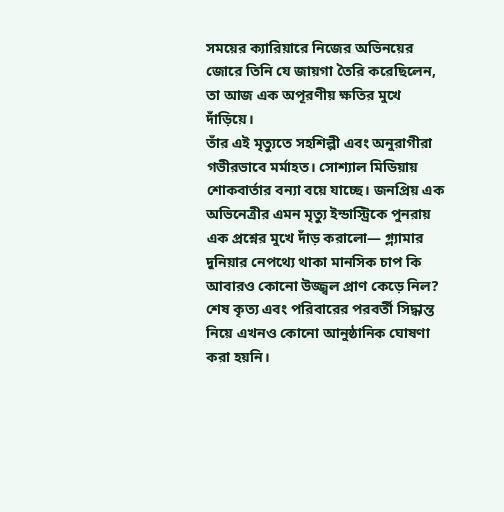সময়ের ক্যারিয়ারে নিজের অভিনয়ের জোরে তিনি যে জায়গা তৈরি করেছিলেন, তা আজ এক অপূরণীয় ক্ষতির মুখে দাঁড়িয়ে।
তাঁর এই মৃত্যুতে সহশিল্পী এবং অনুরাগীরা গভীরভাবে মর্মাহত। সোশ্যাল মিডিয়ায় শোকবার্তার বন্যা বয়ে যাচ্ছে। জনপ্রিয় এক অভিনেত্রীর এমন মৃত্যু ইন্ডাস্ট্রিকে পুনরায় এক প্রশ্নের মুখে দাঁড় করালো— গ্ল্যামার দুনিয়ার নেপথ্যে থাকা মানসিক চাপ কি আবারও কোনো উজ্জ্বল প্রাণ কেড়ে নিল? শেষ কৃত্য এবং পরিবারের পরবর্তী সিদ্ধান্ত নিয়ে এখনও কোনো আনুষ্ঠানিক ঘোষণা করা হয়নি।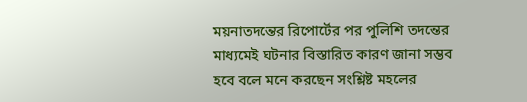ময়নাতদন্তের রিপোর্টের পর পুলিশি তদন্তের মাধ্যমেই ঘটনার বিস্তারিত কারণ জানা সম্ভব হবে বলে মনে করছেন সংশ্লিষ্ট মহলের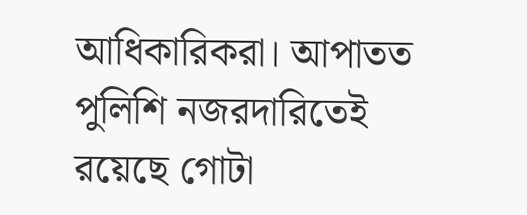আধিকারিকরা। আপাতত পুলিশি নজরদারিতেই রয়েছে গোটা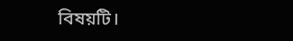বিষয়টি।